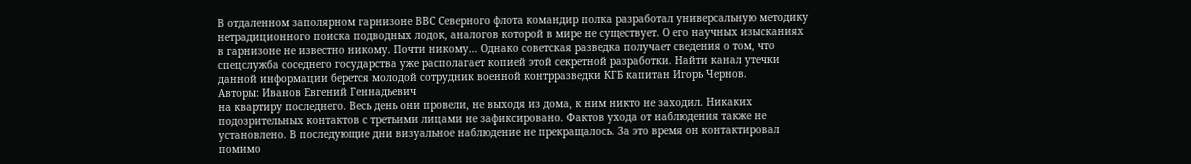В отдаленном заполярном гарнизоне ВВС Северного флота командир полка разработал универсальную методику нетрадиционного поиска подводных лодок, аналогов которой в мире не существует. О его научных изысканиях в гарнизоне не известно никому. Почти никому… Однако советская разведка получает сведения о том, что спецслужба соседнего государства уже располагает копией этой секретной разработки. Найти канал утечки данной информации берется молодой сотрудник военной контрразведки КГБ капитан Игорь Чернов.
Авторы: Иванов Евгений Геннадьевич
на квартиру последнего. Весь день они провели, не выходя из дома, к ним никто не заходил. Никаких подозрительных контактов с третьими лицами не зафиксировано. Фактов ухода от наблюдения также не установлено. В последующие дни визуальное наблюдение не прекращалось. За это время он контактировал помимо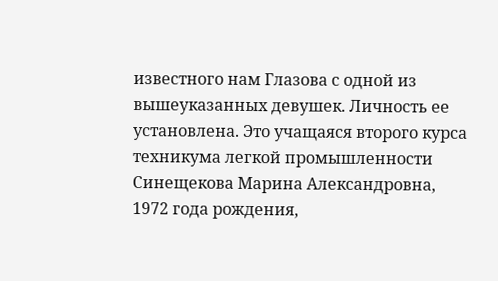известного нам Глазова с одной из вышеуказанных девушек. Личность ее установлена. Это учащаяся второго курса техникума легкой промышленности Синещекова Марина Александровна, 1972 года рождения,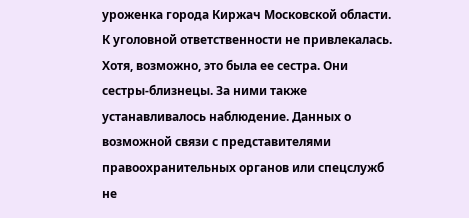уроженка города Киржач Московской области. К уголовной ответственности не привлекалась. Хотя, возможно, это была ее сестра. Они сестры-близнецы. За ними также устанавливалось наблюдение. Данных о возможной связи с представителями правоохранительных органов или спецслужб не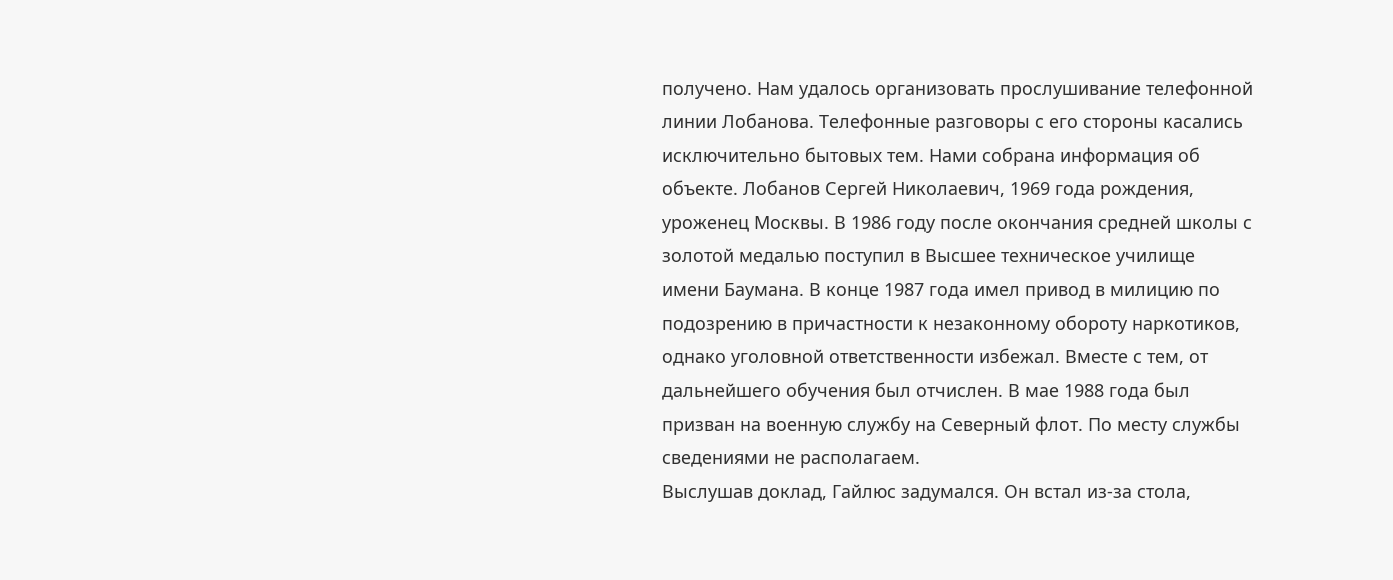получено. Нам удалось организовать прослушивание телефонной линии Лобанова. Телефонные разговоры с его стороны касались исключительно бытовых тем. Нами собрана информация об объекте. Лобанов Сергей Николаевич, 1969 года рождения, уроженец Москвы. В 1986 году после окончания средней школы с золотой медалью поступил в Высшее техническое училище имени Баумана. В конце 1987 года имел привод в милицию по подозрению в причастности к незаконному обороту наркотиков, однако уголовной ответственности избежал. Вместе с тем, от дальнейшего обучения был отчислен. В мае 1988 года был призван на военную службу на Северный флот. По месту службы сведениями не располагаем.
Выслушав доклад, Гайлюс задумался. Он встал из-за стола,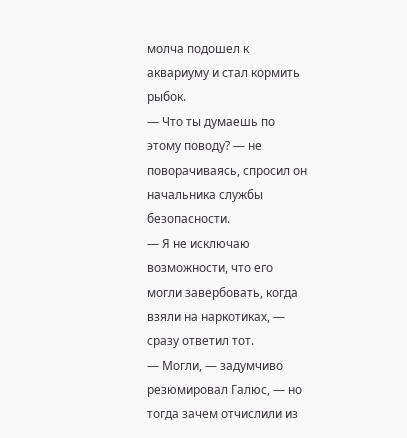молча подошел к аквариуму и стал кормить рыбок.
— Что ты думаешь по этому поводу? — не поворачиваясь, спросил он начальника службы безопасности.
— Я не исключаю возможности, что его могли завербовать, когда взяли на наркотиках, — сразу ответил тот.
— Могли, — задумчиво резюмировал Галюс, — но тогда зачем отчислили из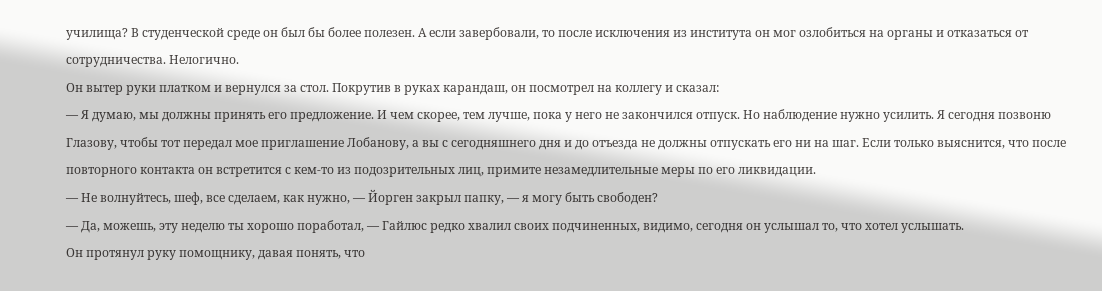училища? В студенческой среде он был бы более полезен. А если завербовали, то после исключения из института он мог озлобиться на органы и отказаться от сотрудничества. Нелогично.
Он вытер руки платком и вернулся за стол. Покрутив в руках карандаш, он посмотрел на коллегу и сказал:
— Я думаю, мы должны принять его предложение. И чем скорее, тем лучше, пока у него не закончился отпуск. Но наблюдение нужно усилить. Я сегодня позвоню Глазову, чтобы тот передал мое приглашение Лобанову, а вы с сегодняшнего дня и до отъезда не должны отпускать его ни на шаг. Если только выяснится, что после повторного контакта он встретится с кем-то из подозрительных лиц, примите незамедлительные меры по его ликвидации.
— Не волнуйтесь, шеф, все сделаем, как нужно, — Йорген закрыл папку, — я могу быть свободен?
— Да, можешь, эту неделю ты хорошо поработал, — Гайлюс редко хвалил своих подчиненных, видимо, сегодня он услышал то, что хотел услышать.
Он протянул руку помощнику, давая понять, что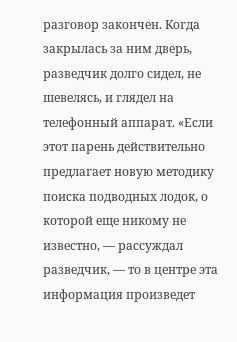разговор закончен. Когда закрылась за ним дверь, разведчик долго сидел, не шевелясь, и глядел на телефонный аппарат. «Если этот парень действительно предлагает новую методику поиска подводных лодок, о которой еще никому не известно, — рассуждал разведчик, — то в центре эта информация произведет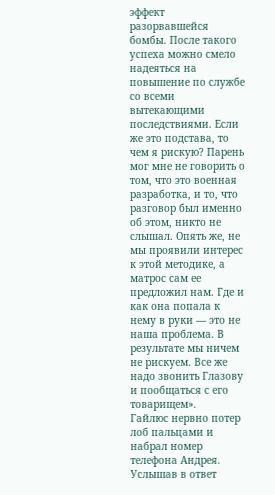эффект разорвавшейся бомбы. После такого успеха можно смело надеяться на повышение по службе со всеми вытекающими последствиями. Если же это подстава, то чем я рискую? Парень мог мне не говорить о том, что это военная разработка, и то, что разговор был именно об этом, никто не слышал. Опять же, не мы проявили интерес к этой методике, а матрос сам ее предложил нам. Где и как она попала к нему в руки — это не наша проблема. В результате мы ничем не рискуем. Все же надо звонить Глазову и пообщаться с его товарищем».
Гайлюс нервно потер лоб пальцами и набрал номер телефона Андрея. Услышав в ответ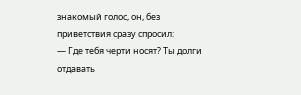знакомый голос, он, без приветствия сразу спросил:
— Где тебя черти носят? Ты долги отдавать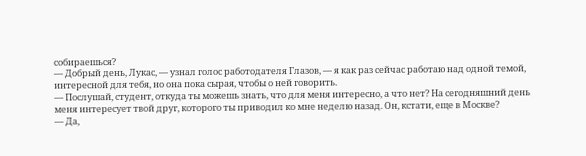собираешься?
— Добрый день, Лукас, — узнал голос работодателя Глазов, — я как раз сейчас работаю над одной темой, интересной для тебя, но она пока сырая, чтобы о ней говорить.
— Послушай, студент, откуда ты можешь знать, что для меня интересно, а что нет? На сегодняшний день меня интересует твой друг, которого ты приводил ко мне неделю назад. Он, кстати, еще в Москве?
— Да,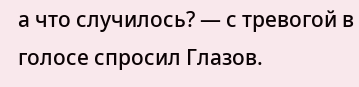а что случилось? — с тревогой в голосе спросил Глазов.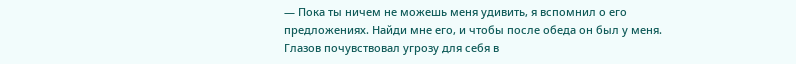— Пока ты ничем не можешь меня удивить, я вспомнил о его предложениях. Найди мне его, и чтобы после обеда он был у меня.
Глазов почувствовал угрозу для себя в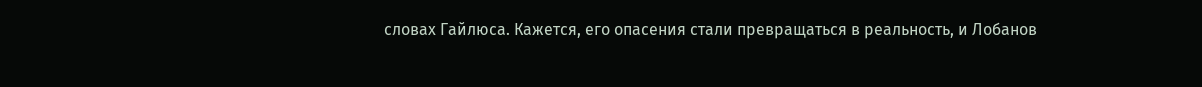словах Гайлюса. Кажется, его опасения стали превращаться в реальность, и Лобанов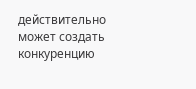действительно может создать конкуренцию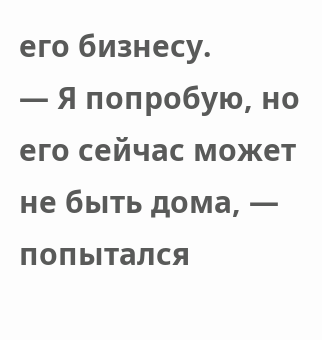его бизнесу.
— Я попробую, но его сейчас может не быть дома, — попытался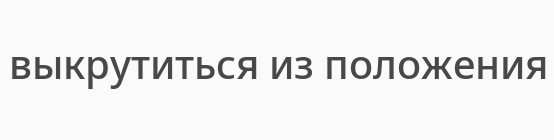выкрутиться из положения